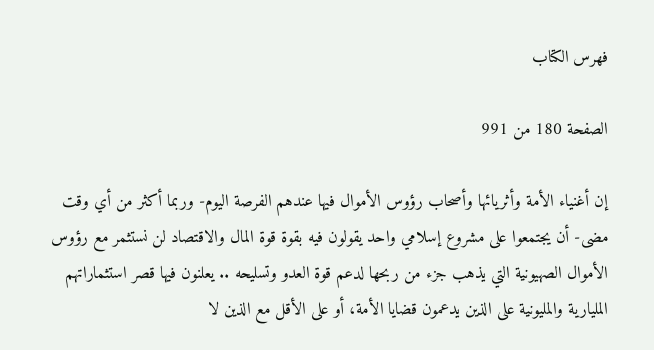فهرس الكتاب

الصفحة 180 من 991

إن أغنياء الأمة وأثريائها وأصحاب رؤوس الأموال فيها عندهم الفرصة اليوم- وربما أكثر من أي وقت مضى- أن يجتمعوا على مشروع إسلامي واحد يقولون فيه بقوة قوة المال والاقتصاد لن نستثمر مع رؤوس الأموال الصهيونية التي يذهب جزء من ربحها لدعم قوة العدو وتسليحه .. يعلنون فيها قصر استثماراتهم المليارية والمليونية على الذين يدعمون قضايا الأمة، أو على الأقل مع الذين لا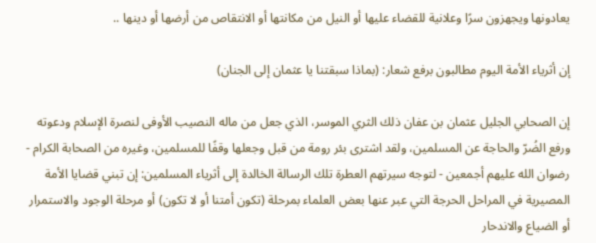يعادونها ويجهزون سرًا وعلانية للقضاء عليها أو النيل من مكانتها أو الانتقاص من أرضها أو دينها ..

إن أثرياء الأمة اليوم مطالبون برفع شعار: (بماذا سبقتنا يا عثمان إلى الجنان)

إن الصحابي الجليل عثمان بن عفان ذلك الثري الموسر، الذي جعل من ماله النصيب الأوفى لنصرة الإسلام ودعوته ورفع الضُرّ والحاجة عن المسلمين، ولقد اشترى بئر رومة من قبل وجعلها وقفًا للمسلمين، وغيره من الصحابة الكرام - رضوان الله عليهم أجمعين - لتوجه سيرتهم العطرة تلك الرسالة الخالدة إلى أثرياء المسلمين: إن تبني قضايا الأمة المصيرية في المراحل الحرجة التي عبر عنها بعض العلماء بمرحلة (تكون أمتنا أو لا تكون) أو مرحلة الوجود والاستمرار أو الضياع والاندحار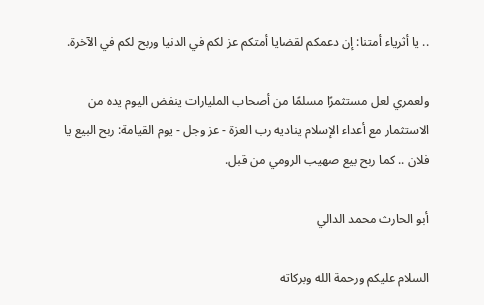.. يا أثرياء أمتنا: إن دعمكم لقضايا أمتكم عز لكم في الدنيا وربح لكم في الآخرة.

ولعمري لعل مستثمرًا مسلمًا من أصحاب المليارات ينفض اليوم يده من الاستثمار مع أعداء الإسلام يناديه رب العزة - عز وجل - يوم القيامة: ربح البيع يا فلان .. كما ربح بيع صهيب الرومي من قبل.

أبو الحارث محمد الدالي

السلام عليكم ورحمة الله وبركاته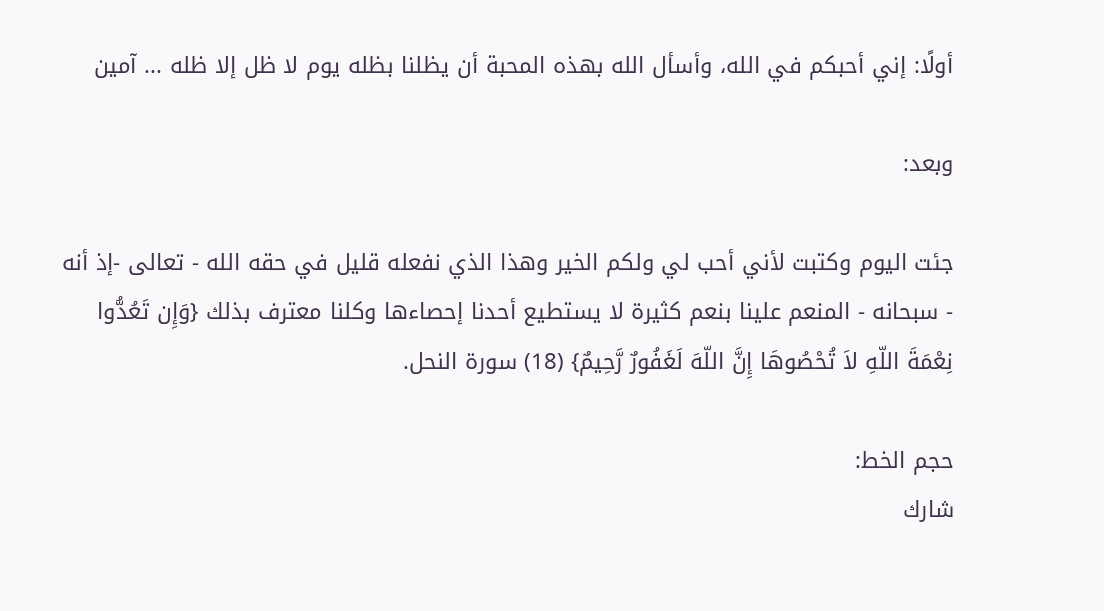أولًا: إني أحبكم في الله، وأسأل الله بهذه المحبة أن يظلنا بظله يوم لا ظل إلا ظله ... آمين

وبعد:

جئت اليوم وكتبت لأني أحب لي ولكم الخير وهذا الذي نفعله قليل في حقه الله - تعالى -إذ أنه - سبحانه - المنعم علينا بنعم كثيرة لا يستطيع أحدنا إحصاءها وكلنا معترف بذلك {وَإِن تَعُدُّوا نِعْمَةَ اللّهِ لاَ تُحْصُوهَا إِنَّ اللّهَ لَغَفُورٌ رَّحِيمٌ} (18) سورة النحل.

حجم الخط:
شارك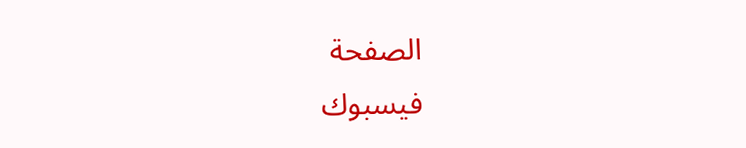الصفحة
فيسبوك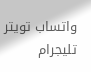واتساب تويتر تليجرام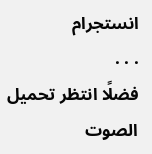انستجرام
. . .
فضلًا انتظر تحميل الصوت